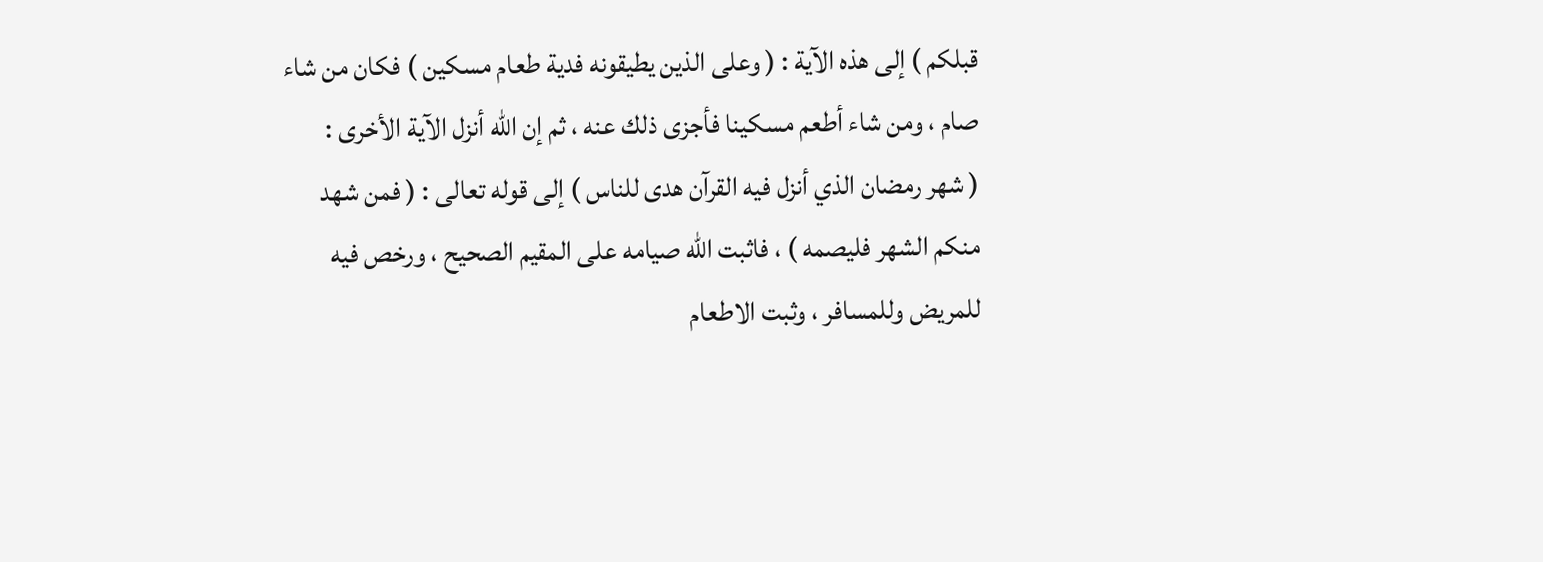قبلكم ) إلى هذه الآية : ( وعلى الذين يطيقونه فدية طعام مسكين ) فكان من شاء
صام ، ومن شاء أطعم مسكينا فأجزى ذلك عنه ، ثم إن الله أنزل الآية الأخرى :
( شهر رمضان الذي أنزل فيه القرآن هدى للناس ) إلى قوله تعالى : ( فمن شهد
منكم الشهر فليصمه ) ، فاثبت الله صيامه على المقيم الصحيح ، ورخص فيه
للمريض وللمسافر ، وثبت الاطعام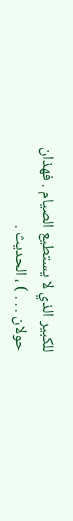للكبير الذي لا يستطيع الصيام . فهذان
حولان . . . ) ، الحديث .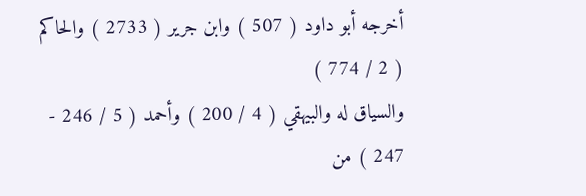أخرجه أبو داود ( 507 ) وابن جرير ( 2733 ) والحاكم ( 2 / 774 )
والسياق له والبيهقي ( 4 / 200 ) وأحمد ( 5 / 246 - 247 ) من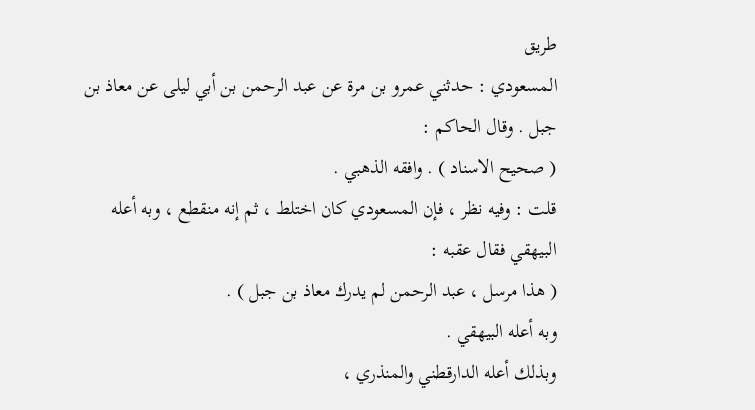طريق
المسعودي : حدثني عمرو بن مرة عن عبد الرحمن بن أبي ليلى عن معاذ بن
جبل . وقال الحاكم :
( صحيح الاسناد ) . وافقه الذهبي .
قلت : وفيه نظر ، فإن المسعودي كان اختلط ، ثم إنه منقطع ، وبه أعله
البيهقي فقال عقبه :
( هذا مرسل ، عبد الرحمن لم يدرك معاذ بن جبل ) .
وبه أعله البيهقي .
وبذلك أعله الدارقطني والمنذري ،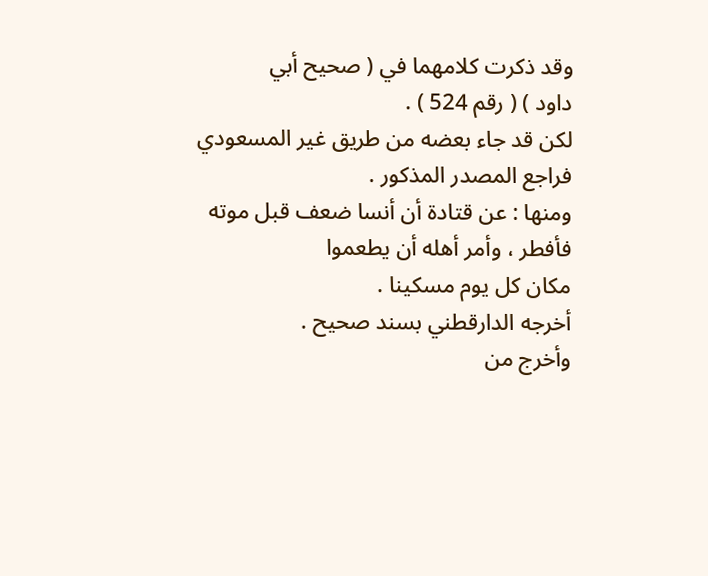وقد ذكرت كلامهما في ( صحيح أبي
داود ) ( رقم 524 ) .
لكن قد جاء بعضه من طريق غير المسعودي فراجع المصدر المذكور .
ومنها : عن قتادة أن أنسا ضعف قبل موته فأفطر ، وأمر أهله أن يطعموا
مكان كل يوم مسكينا .
أخرجه الدارقطني بسند صحيح .
وأخرج من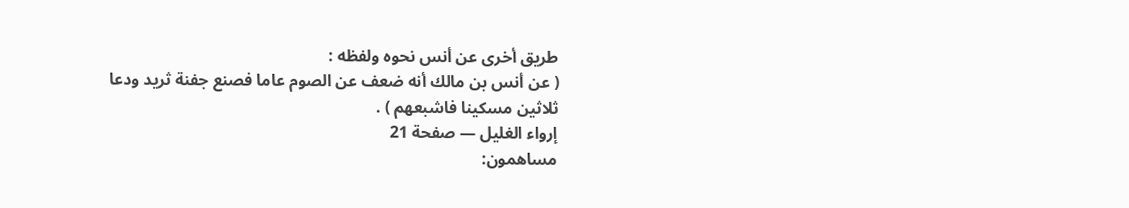طريق أخرى عن أنس نحوه ولفظه :
( عن أنس بن مالك أنه ضعف عن الصوم عاما فصنع جفنة ثريد ودعا
ثلاثين مسكينا فاشبعهم ) .
إرواء الغليل — صفحة 21
مساهمون: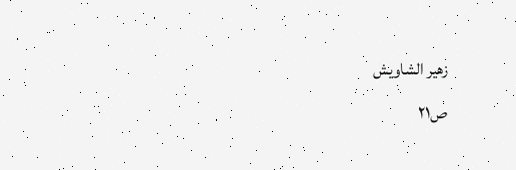زهير الشاويش
ص٢١